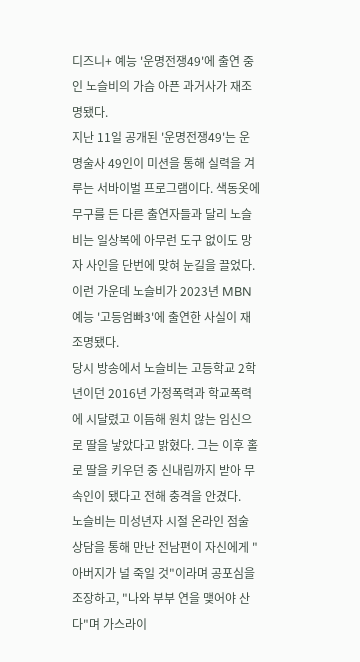디즈니+ 예능 '운명전쟁49'에 출연 중인 노슬비의 가슴 아픈 과거사가 재조명됐다.
지난 11일 공개된 '운명전쟁49'는 운명술사 49인이 미션을 통해 실력을 겨루는 서바이벌 프로그램이다. 색동옷에 무구를 든 다른 출연자들과 달리 노슬비는 일상복에 아무런 도구 없이도 망자 사인을 단번에 맞혀 눈길을 끌었다.
이런 가운데 노슬비가 2023년 MBN 예능 '고등엄빠3'에 출연한 사실이 재조명됐다.
당시 방송에서 노슬비는 고등학교 2학년이던 2016년 가정폭력과 학교폭력에 시달렸고 이듬해 원치 않는 임신으로 딸을 낳았다고 밝혔다. 그는 이후 홀로 딸을 키우던 중 신내림까지 받아 무속인이 됐다고 전해 충격을 안겼다.
노슬비는 미성년자 시절 온라인 점술 상담을 통해 만난 전남편이 자신에게 "아버지가 널 죽일 것"이라며 공포심을 조장하고, "나와 부부 연을 맺어야 산다"며 가스라이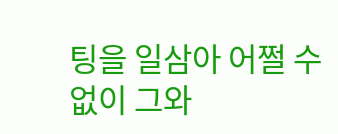팅을 일삼아 어쩔 수 없이 그와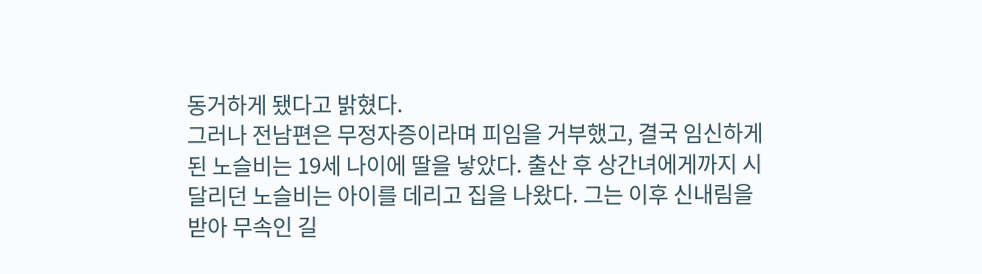동거하게 됐다고 밝혔다.
그러나 전남편은 무정자증이라며 피임을 거부했고, 결국 임신하게 된 노슬비는 19세 나이에 딸을 낳았다. 출산 후 상간녀에게까지 시달리던 노슬비는 아이를 데리고 집을 나왔다. 그는 이후 신내림을 받아 무속인 길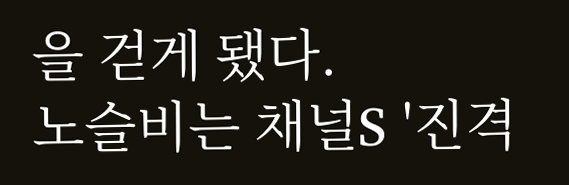을 걷게 됐다.
노슬비는 채널S '진격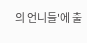의 언니들'에 출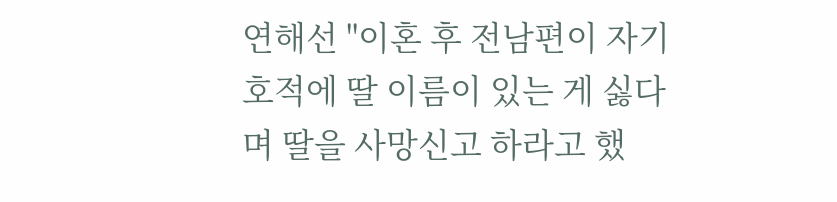연해선 "이혼 후 전남편이 자기 호적에 딸 이름이 있는 게 싫다며 딸을 사망신고 하라고 했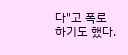다"고 폭로하기도 했다.